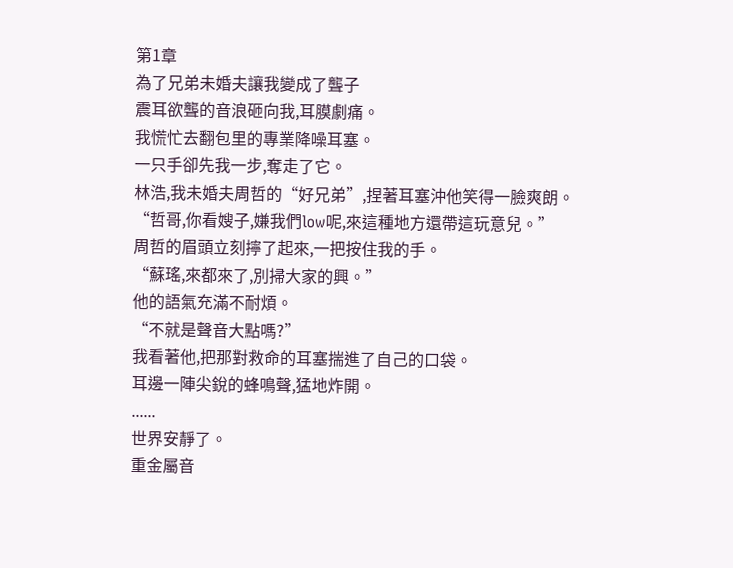第1章
為了兄弟未婚夫讓我變成了聾子
震耳欲聾的音浪砸向我,耳膜劇痛。
我慌忙去翻包里的專業降噪耳塞。
一只手卻先我一步,奪走了它。
林浩,我未婚夫周哲的“好兄弟”,捏著耳塞沖他笑得一臉爽朗。
“哲哥,你看嫂子,嫌我們low呢,來這種地方還帶這玩意兒。”
周哲的眉頭立刻擰了起來,一把按住我的手。
“蘇瑤,來都來了,別掃大家的興。”
他的語氣充滿不耐煩。
“不就是聲音大點嗎?”
我看著他,把那對救命的耳塞揣進了自己的口袋。
耳邊一陣尖銳的蜂鳴聲,猛地炸開。
......
世界安靜了。
重金屬音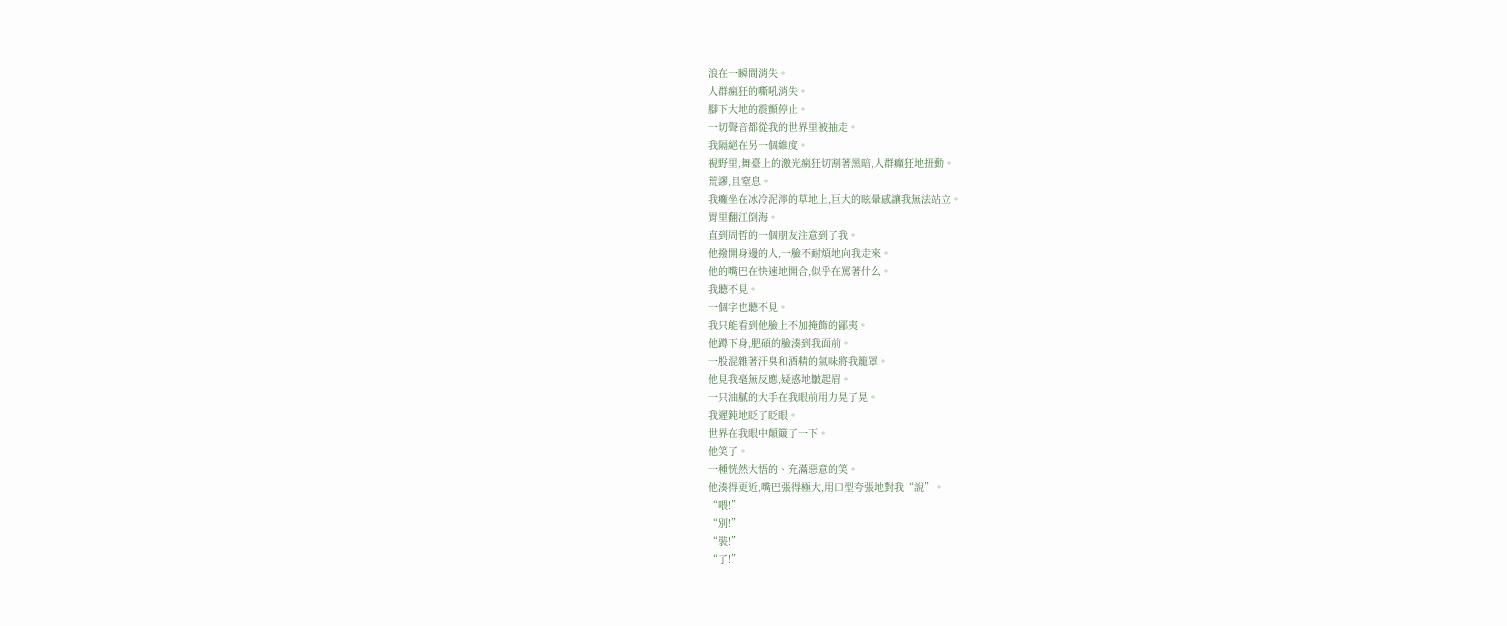浪在一瞬間消失。
人群瘋狂的嘶吼消失。
腳下大地的震顫停止。
一切聲音都從我的世界里被抽走。
我隔絕在另一個維度。
視野里,舞臺上的激光瘋狂切割著黑暗,人群癲狂地扭動。
荒謬,且窒息。
我癱坐在冰冷泥濘的草地上,巨大的眩暈感讓我無法站立。
胃里翻江倒海。
直到周哲的一個朋友注意到了我。
他撥開身邊的人,一臉不耐煩地向我走來。
他的嘴巴在快速地開合,似乎在罵著什么。
我聽不見。
一個字也聽不見。
我只能看到他臉上不加掩飾的鄙夷。
他蹲下身,肥碩的臉湊到我面前。
一股混雜著汗臭和酒精的氣味將我籠罩。
他見我毫無反應,疑惑地皺起眉。
一只油膩的大手在我眼前用力晃了晃。
我遲鈍地眨了眨眼。
世界在我眼中顛簸了一下。
他笑了。
一種恍然大悟的、充滿惡意的笑。
他湊得更近,嘴巴張得極大,用口型夸張地對我“說”。
“喂!”
“別!”
“裝!”
“了!”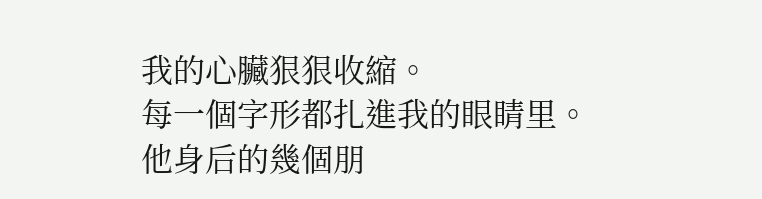我的心臟狠狠收縮。
每一個字形都扎進我的眼睛里。
他身后的幾個朋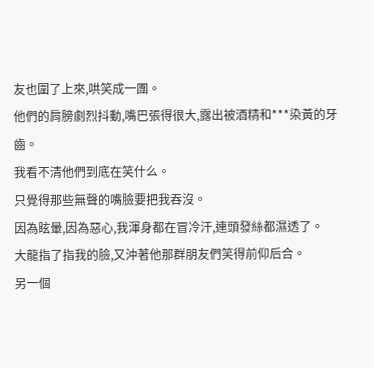友也圍了上來,哄笑成一團。
他們的肩膀劇烈抖動,嘴巴張得很大,露出被酒精和***染黃的牙齒。
我看不清他們到底在笑什么。
只覺得那些無聲的嘴臉要把我吞沒。
因為眩暈,因為惡心,我渾身都在冒冷汗,連頭發絲都濕透了。
大龍指了指我的臉,又沖著他那群朋友們笑得前仰后合。
另一個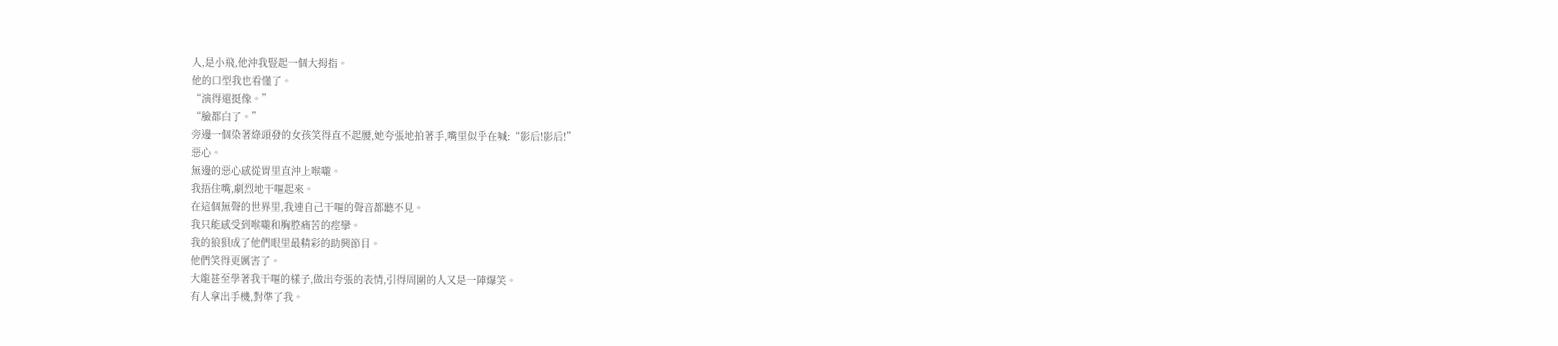人,是小飛,他沖我豎起一個大拇指。
他的口型我也看懂了。
“演得還挺像。”
“臉都白了。”
旁邊一個染著綠頭發的女孩笑得直不起腰,她夸張地拍著手,嘴里似乎在喊:“影后!影后!”
惡心。
無邊的惡心感從胃里直沖上喉嚨。
我捂住嘴,劇烈地干嘔起來。
在這個無聲的世界里,我連自己干嘔的聲音都聽不見。
我只能感受到喉嚨和胸腔痛苦的痙攣。
我的狼狽成了他們眼里最精彩的助興節目。
他們笑得更厲害了。
大龍甚至學著我干嘔的樣子,做出夸張的表情,引得周圍的人又是一陣爆笑。
有人拿出手機,對準了我。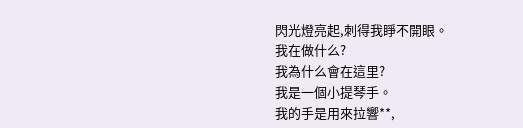閃光燈亮起,刺得我睜不開眼。
我在做什么?
我為什么會在這里?
我是一個小提琴手。
我的手是用來拉響**,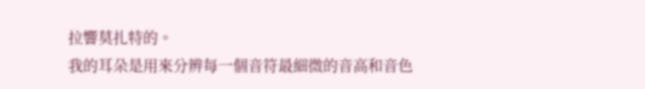拉響莫扎特的。
我的耳朵是用來分辨每一個音符最細微的音高和音色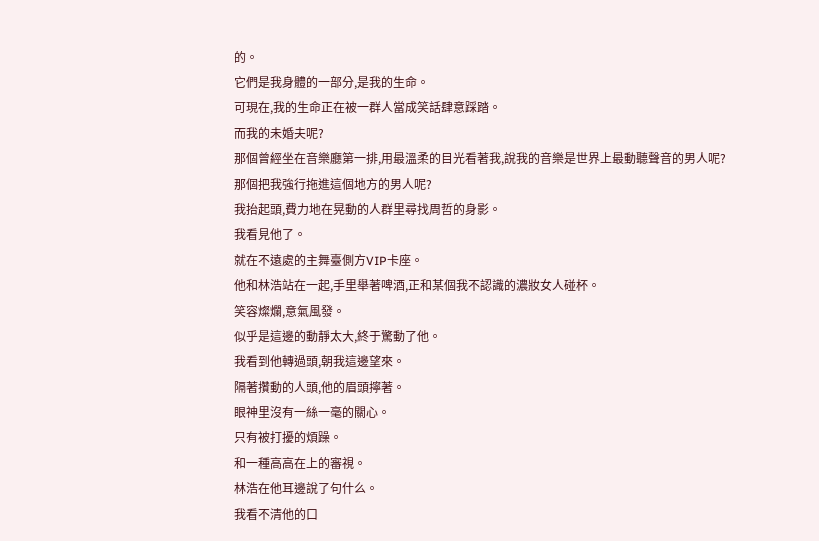的。
它們是我身體的一部分,是我的生命。
可現在,我的生命正在被一群人當成笑話肆意踩踏。
而我的未婚夫呢?
那個曾經坐在音樂廳第一排,用最溫柔的目光看著我,說我的音樂是世界上最動聽聲音的男人呢?
那個把我強行拖進這個地方的男人呢?
我抬起頭,費力地在晃動的人群里尋找周哲的身影。
我看見他了。
就在不遠處的主舞臺側方VIP卡座。
他和林浩站在一起,手里舉著啤酒,正和某個我不認識的濃妝女人碰杯。
笑容燦爛,意氣風發。
似乎是這邊的動靜太大,終于驚動了他。
我看到他轉過頭,朝我這邊望來。
隔著攢動的人頭,他的眉頭擰著。
眼神里沒有一絲一毫的關心。
只有被打擾的煩躁。
和一種高高在上的審視。
林浩在他耳邊說了句什么。
我看不清他的口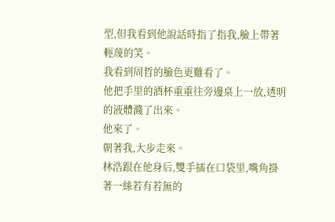型,但我看到他說話時指了指我,臉上帶著輕蔑的笑。
我看到周哲的臉色更難看了。
他把手里的酒杯重重往旁邊桌上一放,透明的液體濺了出來。
他來了。
朝著我,大步走來。
林浩跟在他身后,雙手插在口袋里,嘴角掛著一絲若有若無的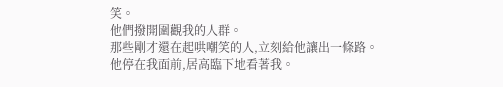笑。
他們撥開圍觀我的人群。
那些剛才還在起哄嘲笑的人,立刻給他讓出一條路。
他停在我面前,居高臨下地看著我。